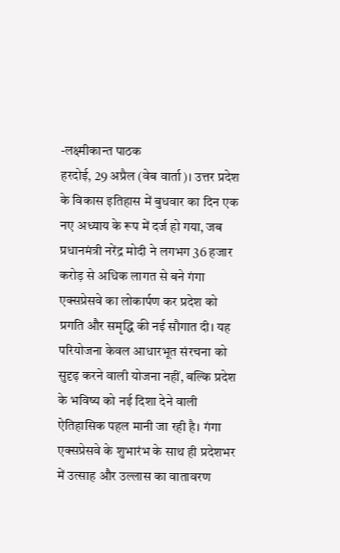-लक्ष्मीकान्त पाठक
हरदोई, 29 अप्रैल (वेब वार्ता)। उत्तर प्रदेश के विकास इतिहास में बुधवार का दिन एक नए अध्याय के रूप में दर्ज हो गया, जब प्रधानमंत्री नरेंद्र मोदी ने लगभग 36 हजार करोड़ से अधिक लागत से बने गंगा एक्सप्रेसवे का लोकार्पण कर प्रदेश को प्रगति और समृद्धि की नई सौगात दी। यह परियोजना केवल आधारभूत संरचना को सुदृढ़ करने वाली योजना नहीं, बल्कि प्रदेश के भविष्य को नई दिशा देने वाली ऐतिहासिक पहल मानी जा रही है। गंगा एक्सप्रेसवे के शुभारंभ के साथ ही प्रदेशभर में उत्साह और उल्लास का वातावरण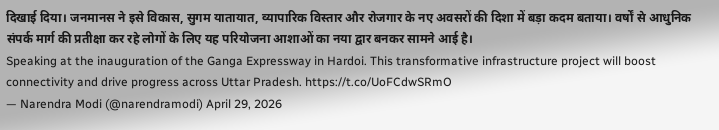दिखाई दिया। जनमानस ने इसे विकास, सुगम यातायात, व्यापारिक विस्तार और रोजगार के नए अवसरों की दिशा में बड़ा कदम बताया। वर्षों से आधुनिक संपर्क मार्ग की प्रतीक्षा कर रहे लोगों के लिए यह परियोजना आशाओं का नया द्वार बनकर सामने आई है।
Speaking at the inauguration of the Ganga Expressway in Hardoi. This transformative infrastructure project will boost connectivity and drive progress across Uttar Pradesh. https://t.co/UoFCdwSRmO
— Narendra Modi (@narendramodi) April 29, 2026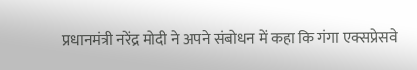प्रधानमंत्री नरेंद्र मोदी ने अपने संबोधन में कहा कि गंगा एक्सप्रेसवे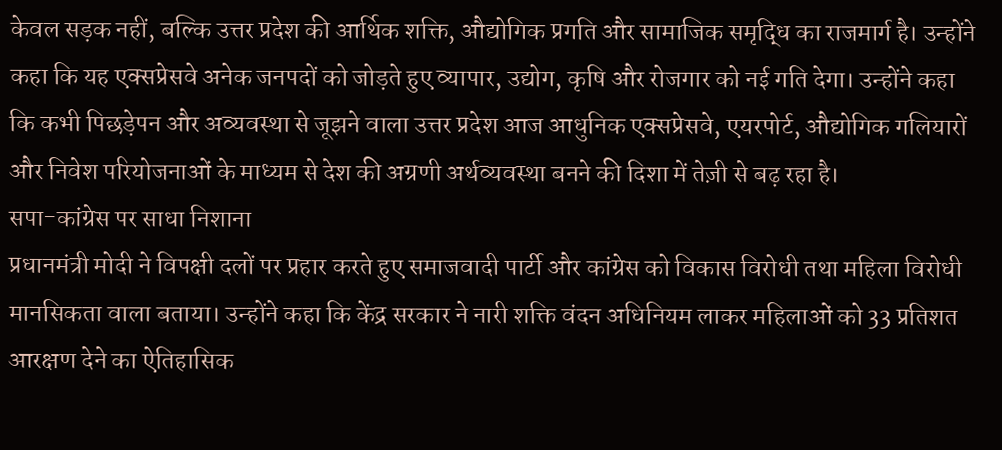केवल सड़क नहीं, बल्कि उत्तर प्रदेश की आर्थिक शक्ति, औद्योगिक प्रगति और सामाजिक समृद्धि का राजमार्ग है। उन्होंने कहा कि यह एक्सप्रेसवे अनेक जनपदों को जोड़ते हुए व्यापार, उद्योग, कृषि और रोजगार को नई गति देगा। उन्होंने कहा कि कभी पिछड़ेपन और अव्यवस्था से जूझने वाला उत्तर प्रदेश आज आधुनिक एक्सप्रेसवे, एयरपोर्ट, औद्योगिक गलियारों और निवेश परियोजनाओं के माध्यम से देश की अग्रणी अर्थव्यवस्था बनने की दिशा में तेज़ी से बढ़ रहा है।
सपा-कांग्रेस पर साधा निशाना
प्रधानमंत्री मोदी ने विपक्षी दलों पर प्रहार करते हुए समाजवादी पार्टी और कांग्रेस को विकास विरोधी तथा महिला विरोधी मानसिकता वाला बताया। उन्होंने कहा कि केंद्र सरकार ने नारी शक्ति वंदन अधिनियम लाकर महिलाओं को 33 प्रतिशत आरक्षण देने का ऐतिहासिक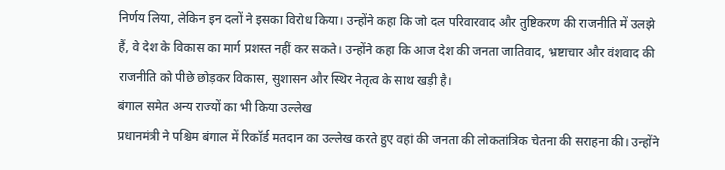निर्णय लिया, लेकिन इन दलों ने इसका विरोध किया। उन्होंने कहा कि जो दल परिवारवाद और तुष्टिकरण की राजनीति में उलझे हैं, वे देश के विकास का मार्ग प्रशस्त नहीं कर सकते। उन्होंने कहा कि आज देश की जनता जातिवाद, भ्रष्टाचार और वंशवाद की राजनीति को पीछे छोड़कर विकास, सुशासन और स्थिर नेतृत्व के साथ खड़ी है।
बंगाल समेत अन्य राज्यों का भी किया उल्लेख
प्रधानमंत्री ने पश्चिम बंगाल में रिकॉर्ड मतदान का उल्लेख करते हुए वहां की जनता की लोकतांत्रिक चेतना की सराहना की। उन्होंने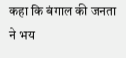कहा कि बंगाल की जनता ने भय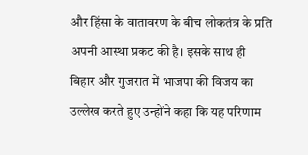और हिंसा के वातावरण के बीच लोकतंत्र के प्रति अपनी आस्था प्रकट की है। इसके साथ ही बिहार और गुजरात में भाजपा की विजय का उल्लेख करते हुए उन्होंने कहा कि यह परिणाम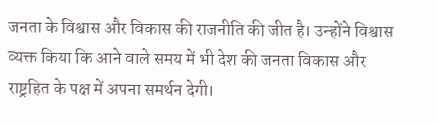जनता के विश्वास और विकास की राजनीति की जीत है। उन्होंने विश्वास व्यक्त किया कि आने वाले समय में भी देश की जनता विकास और राष्ट्रहित के पक्ष में अपना समर्थन देगी।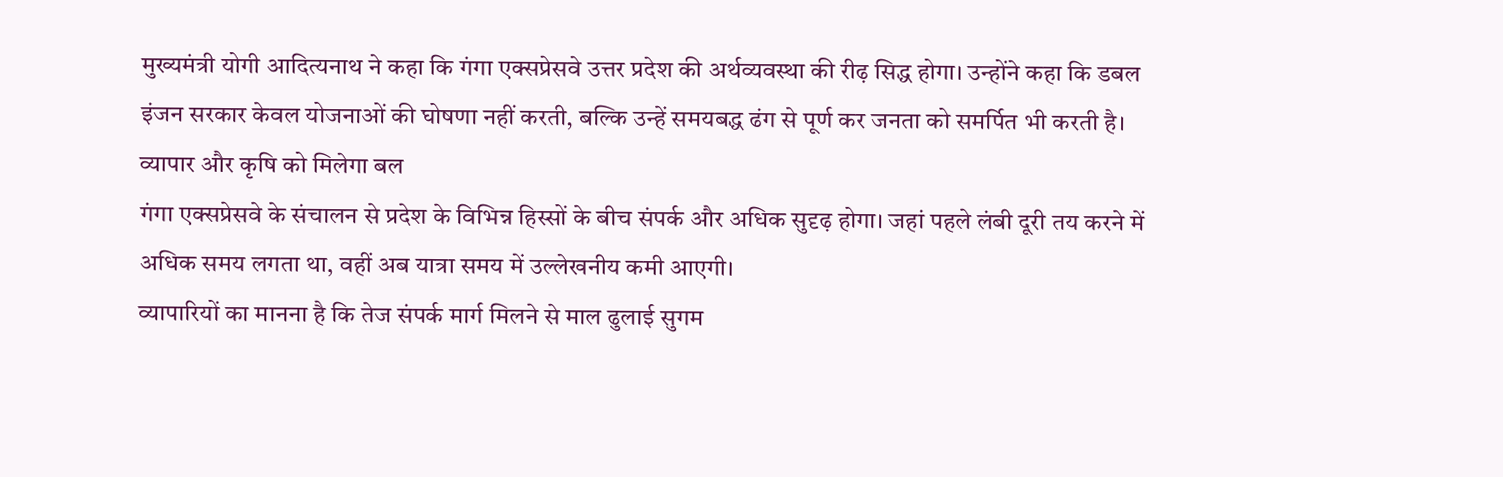मुख्यमंत्री योगी आदित्यनाथ ने कहा कि गंगा एक्सप्रेसवे उत्तर प्रदेश की अर्थव्यवस्था की रीढ़ सिद्ध होगा। उन्होंने कहा कि डबल इंजन सरकार केवल योजनाओं की घोषणा नहीं करती, बल्कि उन्हें समयबद्ध ढंग से पूर्ण कर जनता को समर्पित भी करती है।
व्यापार और कृषि को मिलेगा बल
गंगा एक्सप्रेसवे के संचालन से प्रदेश के विभिन्न हिस्सों के बीच संपर्क और अधिक सुदृढ़ होगा। जहां पहले लंबी दूरी तय करने में अधिक समय लगता था, वहीं अब यात्रा समय में उल्लेखनीय कमी आएगी।
व्यापारियों का मानना है कि तेज संपर्क मार्ग मिलने से माल ढुलाई सुगम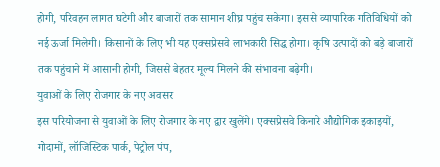होगी, परिवहन लागत घटेगी और बाजारों तक सामान शीघ्र पहुंच सकेगा। इससे व्यापारिक गतिविधियों को नई ऊर्जा मिलेगी। किसानों के लिए भी यह एक्सप्रेसवे लाभकारी सिद्ध होगा। कृषि उत्पादों को बड़े बाजारों तक पहुंचाने में आसानी होगी, जिससे बेहतर मूल्य मिलने की संभावना बढ़ेगी।
युवाओं के लिए रोजगार के नए अवसर
इस परियोजना से युवाओं के लिए रोजगार के नए द्वार खुलेंगे। एक्सप्रेसवे किनारे औद्योगिक इकाइयों, गोदामों, लॉजिस्टिक पार्क, पेट्रोल पंप,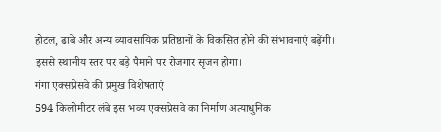होटल, ढाबे और अन्य व्यावसायिक प्रतिष्ठानों के विकसित होने की संभावनाएं बढ़ेंगी। इससे स्थानीय स्तर पर बड़े पैमाने पर रोजगार सृजन होगा।
गंगा एक्सप्रेसवे की प्रमुख विशेषताएं
594 किलोमीटर लंबे इस भव्य एक्सप्रेसवे का निर्माण अत्याधुनिक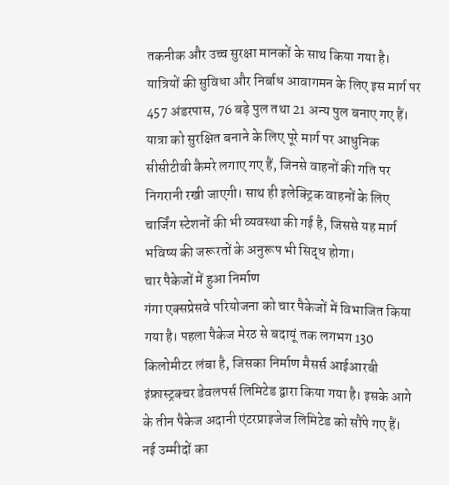तकनीक और उच्च सुरक्षा मानकों के साथ किया गया है। यात्रियों की सुविधा और निर्बाध आवागमन के लिए इस मार्ग पर 457 अंडरपास, 76 बड़े पुल तथा 21 अन्य पुल बनाए गए हैं। यात्रा को सुरक्षित बनाने के लिए पूरे मार्ग पर आधुनिक सीसीटीवी कैमरे लगाए गए हैं, जिनसे वाहनों की गति पर निगरानी रखी जाएगी। साथ ही इलेक्ट्रिक वाहनों के लिए चार्जिंग स्टेशनों की भी व्यवस्था की गई है, जिससे यह मार्ग भविष्य की जरूरतों के अनुरूप भी सिद्ध होगा।
चार पैकेजों में हुआ निर्माण
गंगा एक्सप्रेसवे परियोजना को चार पैकेजों में विभाजित किया गया है। पहला पैकेज मेरठ से बदायूं तक लगभग 130 किलोमीटर लंबा है, जिसका निर्माण मैसर्स आईआरबी इंफ्रास्ट्रक्चर डेवलपर्स लिमिटेड द्वारा किया गया है। इसके आगे के तीन पैकेज अदानी एंटरप्राइजेज लिमिटेड को सौंपे गए हैं।
नई उम्मीदों का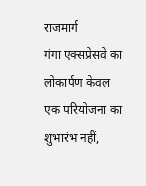राजमार्ग
गंगा एक्सप्रेसवे का लोकार्पण केवल एक परियोजना का शुभारंभ नहीं,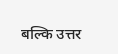बल्कि उत्तर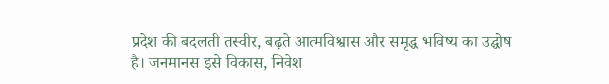प्रदेश की बदलती तस्वीर, बढ़ते आत्मविश्वास और समृद्ध भविष्य का उद्घोष है। जनमानस इसे विकास, निवेश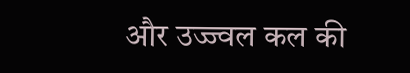और उज्ज्वल कल की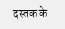दस्तक के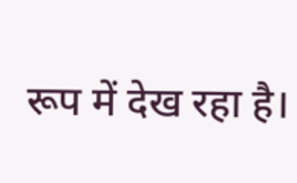रूप में देख रहा है।